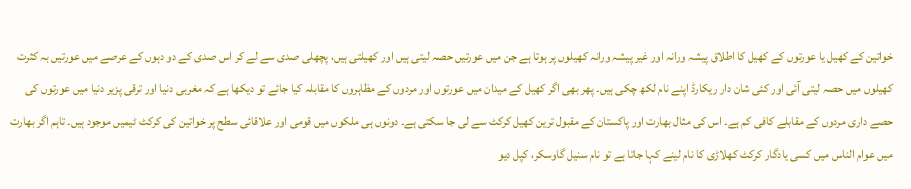خواتین کے کھیل یا عورتوں کے کھیل کا اطلاق پیشہ ورانہ اور غیر پیشہ ورانہ کھیلوں پر ہوتا ہے جن میں عورتیں حصہ لیتی ہیں اور کھیلتی ہیں، پچھلی صدی سے لے کر اس صدی کے دو دہوں کے عرصے میں عورتیں بہ کثرت کھیلوں میں حصہ لیتی آئی اور کئی شان دار ریکارڈ اپنے نام لکھ چکی ہیں۔ پھر بھی اگر کھیل کے میدان میں عورتوں اور مردوں کے مظاہروں کا مقابلہ کیا جائے تو دیکھا ہے کہ مغربی دنیا اور ترقی پزیر دنیا میں عورتوں کی حصے داری مردوں کے مقابلے کافی کم ہے۔ اس کی مثال بھارت اور پاکستان کے مقبول ترین کھیل کرکٹ سے لی جا سکتی ہے۔ دونوں ہی ملکوں میں قومی اور علاقائی سطح پر خواتین کی کرکٹ ٹیمیں موجود ہیں۔ تاہم اگر بھارت میں عوام الناس میں کسی یادگار کرکٹ کھلاڑی کا نام لینے کہا جاتا ہے تو نام سنیل گاوسکر، کپل دیو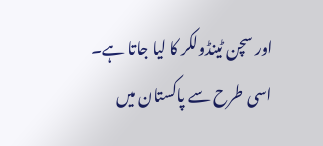اور سچن ٹینڈولکر کا لیا جاتا ہے۔ اسی طرح سے پاکستان میں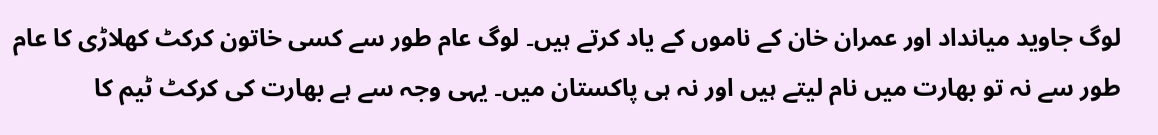لوگ جاوید میانداد اور عمران خان کے ناموں کے یاد کرتے ہیں۔ لوگ عام طور سے کسی خاتون کرکٹ کھلاڑی کا عام طور سے نہ تو بھارت میں نام لیتے ہیں اور نہ ہی پاکستان میں۔ یہی وجہ سے ہے بھارت کی کرکٹ ٹیم کا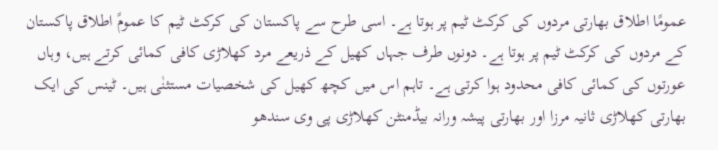عمومًا اطلاق بھارتی مردوں کی کرکٹ ٹیم پر ہوتا ہے۔ اسی طرح سے پاکستان کی کرکٹ ٹیم کا عمومً اطلاق پاکستان کے مردوں کی کرکٹ ٹیم پر ہوتا ہے۔ دونوں طرف جہاں کھیل کے ذریعے مرد کھلاڑی کافی کمائی کرتے ہیں، وہاں عورتوں کی کمائی کافی محدود ہوا کرتی ہے۔ تاہم اس میں کچھ کھیل کی شخصیات مستثنٰی ہیں۔ ٹینس کی ایک بھارتی کھلاڑی ثانیہ مرزا اور بھارتی پیشہ ورانہ بیڈمنٹن کھلاڑی پی وی سندھو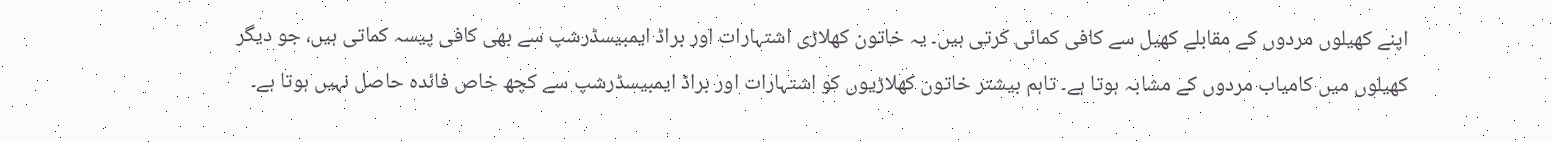اپنے کھیلوں مردوں کے مقابلے کھیل سے کافی کمائی کرتی ہیں۔ یہ خاتون کھلاڑی اشتہارات اور براڈ ایمبیسڈرشپ سے بھی کافی پیسہ کماتی ہیں، جو دیگر کھیلوں میں کامیاب مردوں کے مشابہ ہوتا ہے۔ تاہم بیشتر خاتون کھلاڑیوں کو اشتہارات اور براڈ ایمبیسڈرشپ سے کچھ خاص فائدہ حاصل نہیں ہوتا ہے۔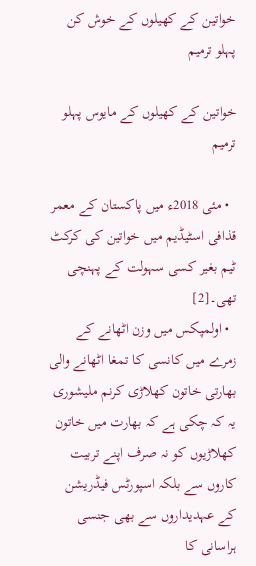خواتین کے کھیلوں کے خوش کن پہلو ترمیم

خواتین کے کھیلوں کے مایوس پہلو ترمیم

  • مئی 2018ء میں پاکستان کے معمر قذافی اسٹیڈیم میں خواتین کی کرکٹ ٹیم بغیر کسی سہولت کے پہنچی تھی۔[2]
  • اولمپکس میں وزن اٹھانے کے زمرے میں کانسی کا تمغا اٹھانے والی بھارتی خاتون کھلاڑی کرنم ملیشوری یہ کہ چکی ہے کہ بھارت میں خاتون کھلاڑیوں کو نہ صرف اپنے تربیت کاروں سے بلکہ اسپورٹس فیڈریشن کے عہدیداروں سے بھی جنسی ہراسانی کا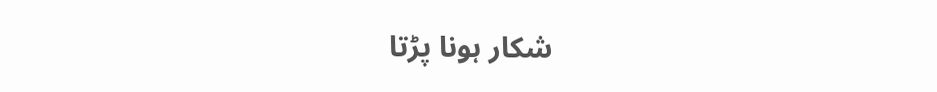شکار ہونا پڑتا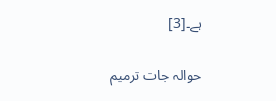ہے۔[3]

حوالہ جات ترمیم